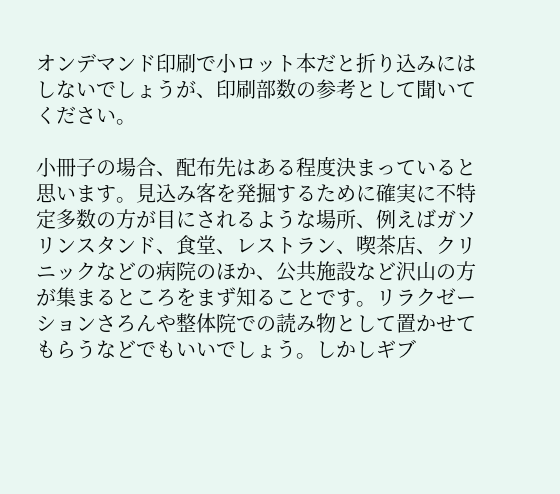オンデマンド印刷で小ロット本だと折り込みにはしないでしょうが、印刷部数の参考として聞いてください。

小冊子の場合、配布先はある程度決まっていると思います。見込み客を発掘するために確実に不特定多数の方が目にされるような場所、例えばガソリンスタンド、食堂、レストラン、喫茶店、クリニックなどの病院のほか、公共施設など沢山の方が集まるところをまず知ることです。リラクゼーションさろんや整体院での読み物として置かせてもらうなどでもいいでしょう。しかしギブ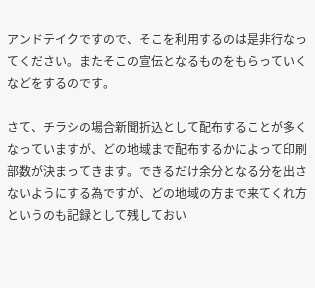アンドテイクですので、そこを利用するのは是非行なってください。またそこの宣伝となるものをもらっていくなどをするのです。

さて、チラシの場合新聞折込として配布することが多くなっていますが、どの地域まで配布するかによって印刷部数が決まってきます。できるだけ余分となる分を出さないようにする為ですが、どの地域の方まで来てくれ方というのも記録として残しておい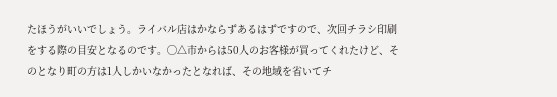たほうがいいでしょう。ライバル店はかならずあるはずですので、次回チラシ印刷をする際の目安となるのです。◯△市からは50人のお客様が買ってくれたけど、そのとなり町の方は1人しかいなかったとなれば、その地域を省いてチ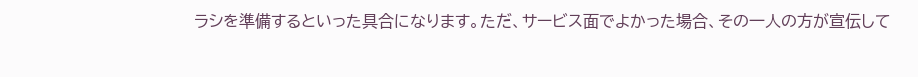ラシを準備するといった具合になります。ただ、サービス面でよかった場合、その一人の方が宣伝して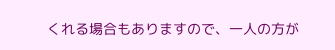くれる場合もありますので、一人の方が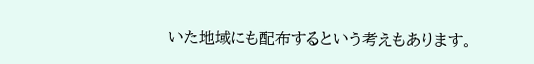いた地域にも配布するという考えもあります。